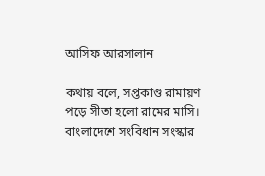আসিফ আরসালান

কথায় বলে, সপ্তকাণ্ড রামায়ণ পড়ে সীতা হলো রামের মাসি। বাংলাদেশে সংবিধান সংস্কার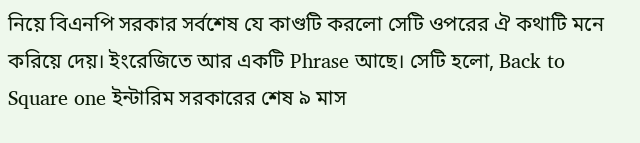নিয়ে বিএনপি সরকার সর্বশেষ যে কাণ্ডটি করলো সেটি ওপরের ঐ কথাটি মনে করিয়ে দেয়। ইংরেজিতে আর একটি Phrase আছে। সেটি হলো, Back to Square one ইন্টারিম সরকারের শেষ ৯ মাস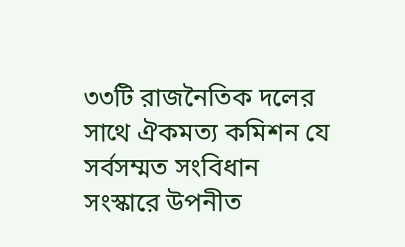৩৩টি রাজনৈতিক দলের সাথে ঐকমত্য কমিশন যে সর্বসম্মত সংবিধান সংস্কারে উপনীত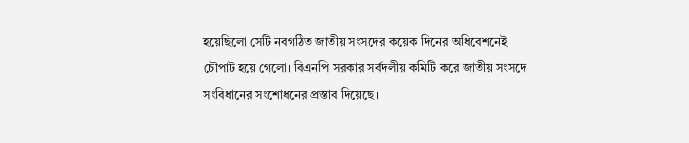হয়েছিলো সেটি নবগঠিত জাতীয় সংসদের কয়েক দিনের অধিবেশনেই চৌপাট হয়ে গেলো। বিএনপি সরকার সর্বদলীয় কমিটি করে জাতীয় সংসদে সংবিধানের সংশোধনের প্রস্তাব দিয়েছে।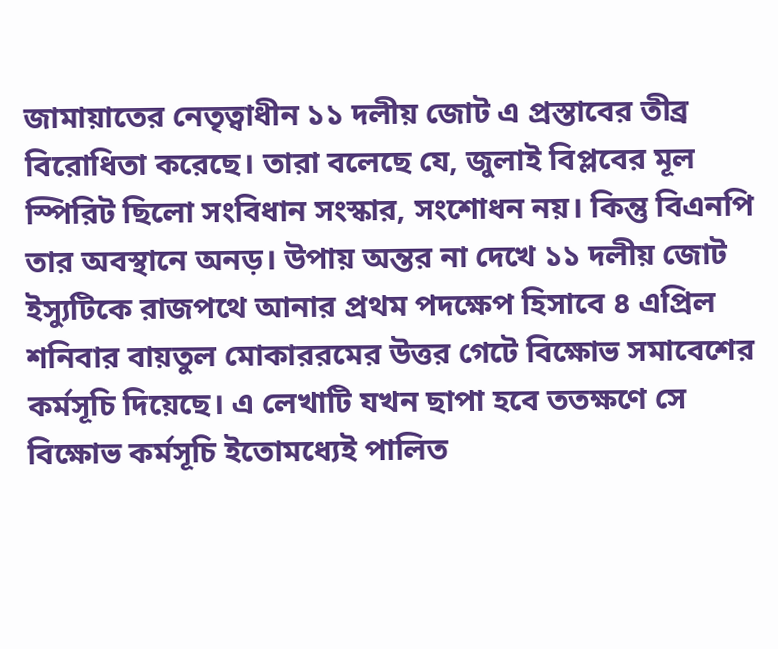জামায়াতের নেতৃত্বাধীন ১১ দলীয় জোট এ প্রস্তাবের তীব্র বিরোধিতা করেছে। তারা বলেছে যে, জুলাই বিপ্লবের মূল স্পিরিট ছিলো সংবিধান সংস্কার, সংশোধন নয়। কিন্তু বিএনপি তার অবস্থানে অনড়। উপায় অন্তর না দেখে ১১ দলীয় জোট ইস্যুটিকে রাজপথে আনার প্রথম পদক্ষেপ হিসাবে ৪ এপ্রিল শনিবার বায়তুল মোকাররমের উত্তর গেটে বিক্ষোভ সমাবেশের কর্মসূচি দিয়েছে। এ লেখাটি যখন ছাপা হবে ততক্ষণে সে বিক্ষোভ কর্মসূচি ইতোমধ্যেই পালিত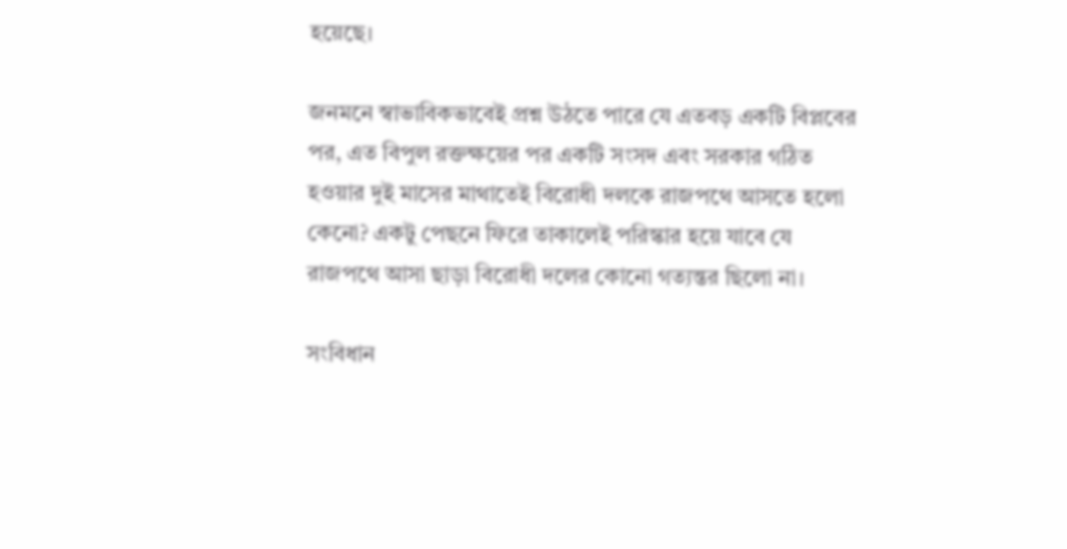হয়েছে।

জনমনে স্বাভাবিকভাবেই প্রশ্ন উঠতে পারে যে এতবড় একটি বিপ্লবের পর, এত বিপুল রক্তক্ষয়ের পর একটি সংসদ এবং সরকার গঠিত হওয়ার দুই মাসের মাথাতেই বিরোধী দলকে রাজপথে আসতে হলো কেনো? একটু পেছনে ফিরে তাকালেই পরিস্কার হয়ে যাবে যে রাজপথে আসা ছাড়া বিরোধী দলের কোনো গত্যন্তর ছিলো না।

সংবিধান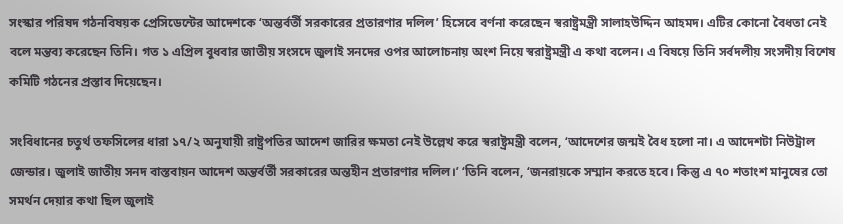সংস্কার পরিষদ গঠনবিষয়ক প্রেসিডেন্টের আদেশকে ‘অন্তর্বর্তী সরকারের প্রতারণার দলিল’ হিসেবে বর্ণনা করেছেন স্বরাষ্ট্রমন্ত্রী সালাহউদ্দিন আহমদ। এটির কোনো বৈধতা নেই বলে মন্তব্য করেছেন তিনি। গত ১ এপ্রিল বুধবার জাতীয় সংসদে জুলাই সনদের ওপর আলোচনায় অংশ নিয়ে স্বরাষ্ট্রমন্ত্রী এ কথা বলেন। এ বিষয়ে তিনি সর্বদলীয় সংসদীয় বিশেষ কমিটি গঠনের প্রস্তাব দিয়েছেন।

সংবিধানের চতুর্থ তফসিলের ধারা ১৭/২ অনুযায়ী রাষ্ট্রপতির আদেশ জারির ক্ষমতা নেই উল্লেখ করে স্বরাষ্ট্রমন্ত্রী বলেন, ‘আদেশের জন্মই বৈধ হলো না। এ আদেশটা নিউট্রাল জেন্ডার। জুলাই জাতীয় সনদ বাস্তবায়ন আদেশ অন্তর্বর্তী সরকারের অন্তহীন প্রতারণার দলিল।’ ‘তিনি বলেন, ‘জনরায়কে সম্মান করতে হবে। কিন্তু এ ৭০ শতাংশ মানুষের তো সমর্থন দেয়ার কথা ছিল জুলাই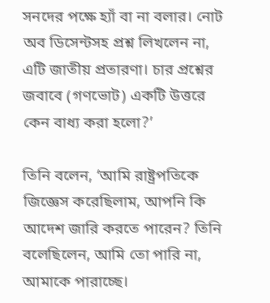সনদের পক্ষে হ্যাঁ বা না বলার। নোট অব ডিসেন্টসহ প্রশ্ন লিখলেন না, এটি জাতীয় প্রতারণা। চার প্রশ্নের জবাবে (গণভোট) একটি উত্তরে কেন বাধ্য করা হলো?’

তিনি বলেন, ‘আমি রাষ্ট্রপতিকে জিজ্ঞেস করেছিলাম, আপনি কি আদেশ জারি করতে পারেন? তিনি বলেছিলেন, আমি তো পারি না, আমাকে পারাচ্ছে।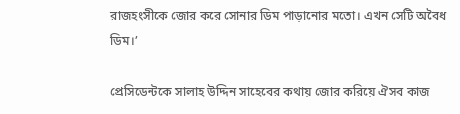রাজহংসীকে জোর করে সোনার ডিম পাড়ানোর মতো। এখন সেটি অবৈধ ডিম।’

প্রেসিডেন্টকে সালাহ উদ্দিন সাহেবের কথায় জোর করিয়ে ঐসব কাজ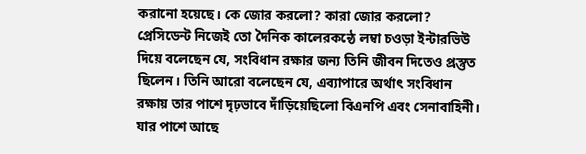করানো হয়েছে। কে জোর করলো? কারা জোর করলো? প্রেসিডেন্ট নিজেই তো দৈনিক কালেরকন্ঠে লম্বা চওড়া ইন্টারভিউ দিয়ে বলেছেন যে, সংবিধান রক্ষার জন্য তিনি জীবন দিতেও প্রস্তুত ছিলেন। তিনি আরো বলেছেন যে, এব্যাপারে অর্থাৎ সংবিধান রক্ষায় তার পাশে দৃঢ়ভাবে দাঁড়িয়েছিলো বিএনপি এবং সেনাবাহিনী। যার পাশে আছে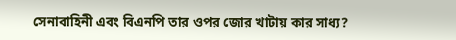সেনাবাহিনী এবং বিএনপি তার ওপর জোর খাটায় কার সাধ্য?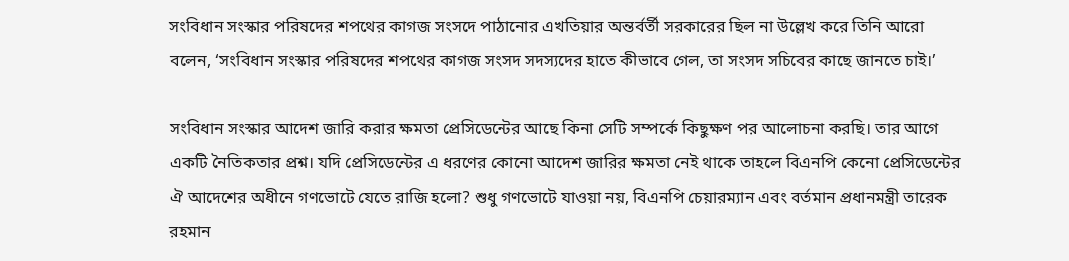সংবিধান সংস্কার পরিষদের শপথের কাগজ সংসদে পাঠানোর এখতিয়ার অন্তর্বর্তী সরকারের ছিল না উল্লেখ করে তিনি আরো বলেন, ‘সংবিধান সংস্কার পরিষদের শপথের কাগজ সংসদ সদস্যদের হাতে কীভাবে গেল, তা সংসদ সচিবের কাছে জানতে চাই।’

সংবিধান সংস্কার আদেশ জারি করার ক্ষমতা প্রেসিডেন্টের আছে কিনা সেটি সম্পর্কে কিছুক্ষণ পর আলোচনা করছি। তার আগে একটি নৈতিকতার প্রশ্ন। যদি প্রেসিডেন্টের এ ধরণের কোনো আদেশ জারির ক্ষমতা নেই থাকে তাহলে বিএনপি কেনো প্রেসিডেন্টের ঐ আদেশের অধীনে গণভোটে যেতে রাজি হলো? শুধু গণভোটে যাওয়া নয়, বিএনপি চেয়ারম্যান এবং বর্তমান প্রধানমন্ত্রী তারেক রহমান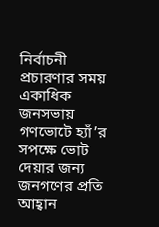নির্বাচনী প্রচারণার সময় একাধিক জনসভায় গণভোটে হ্যাঁ’র সপক্ষে ভোট দেয়ার জন্য জনগণের প্রতি আহ্বান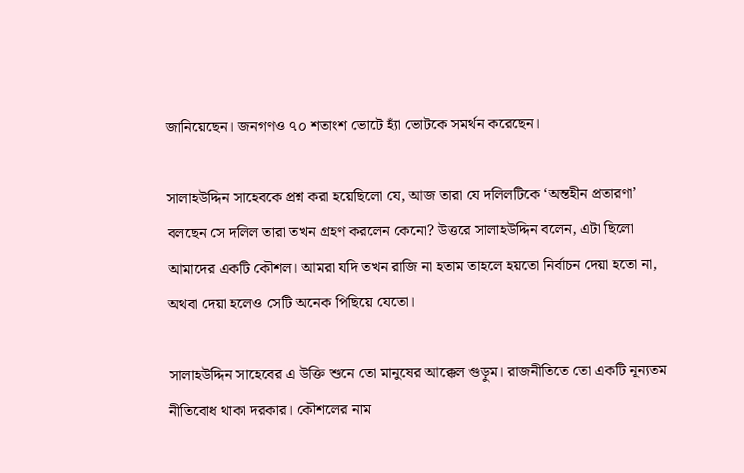জানিয়েছেন। জনগণও ৭০ শতাংশ ভোটে হ্যাঁ ভোটকে সমর্থন করেছেন।

সালাহউদ্দিন সাহেবকে প্রশ্ন করা হয়েছিলো যে, আজ তারা যে দলিলটিকে ‘অন্তহীন প্রতারণা’ বলছেন সে দলিল তারা তখন গ্রহণ করলেন কেনো? উত্তরে সালাহউদ্দিন বলেন, এটা ছিলো আমাদের একটি কৌশল। আমরা যদি তখন রাজি না হতাম তাহলে হয়তো নির্বাচন দেয়া হতো না, অথবা দেয়া হলেও সেটি অনেক পিছিয়ে যেতো।

সালাহউদ্দিন সাহেবের এ উক্তি শুনে তো মানুষের আক্কেল গুড়ুম। রাজনীতিতে তো একটি নূন্যতম নীতিবোধ থাকা দরকার। কৌশলের নাম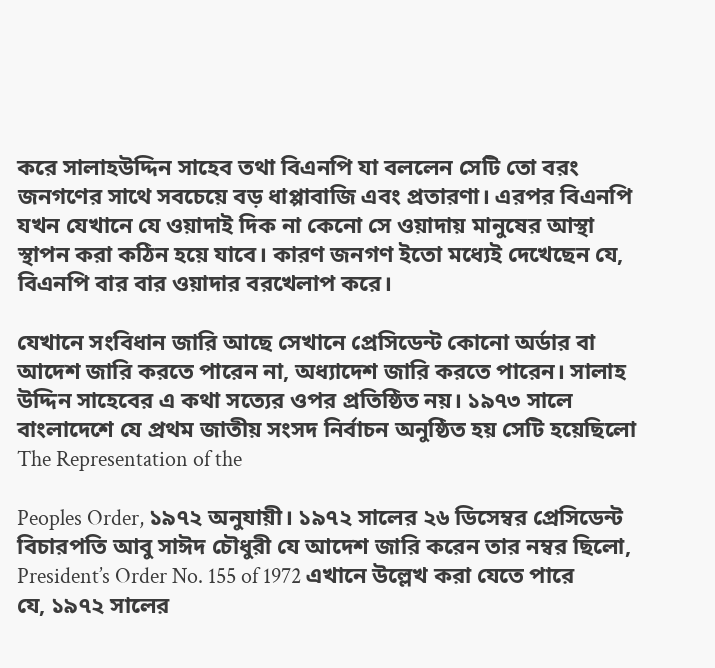করে সালাহউদ্দিন সাহেব তথা বিএনপি যা বললেন সেটি তো বরং জনগণের সাথে সবচেয়ে বড় ধাপ্পাবাজি এবং প্রতারণা। এরপর বিএনপি যখন যেখানে যে ওয়াদাই দিক না কেনো সে ওয়াদায় মানুষের আস্থা স্থাপন করা কঠিন হয়ে যাবে। কারণ জনগণ ইতো মধ্যেই দেখেছেন যে, বিএনপি বার বার ওয়াদার বরখেলাপ করে।

যেখানে সংবিধান জারি আছে সেখানে প্রেসিডেন্ট কোনো অর্ডার বা আদেশ জারি করতে পারেন না, অধ্যাদেশ জারি করতে পারেন। সালাহ উদ্দিন সাহেবের এ কথা সত্যের ওপর প্রতিষ্ঠিত নয়। ১৯৭৩ সালে বাংলাদেশে যে প্রথম জাতীয় সংসদ নির্বাচন অনুষ্ঠিত হয় সেটি হয়েছিলো The Representation of the

Peoples Order, ১৯৭২ অনুযায়ী। ১৯৭২ সালের ২৬ ডিসেম্বর প্রেসিডেন্ট বিচারপতি আবু সাঈদ চৌধুরী যে আদেশ জারি করেন তার নম্বর ছিলো, President’s Order No. 155 of 1972 এখানে উল্লেখ করা যেতে পারে যে, ১৯৭২ সালের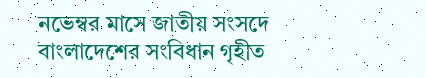নভেম্বর মাসে জাতীয় সংসদে বাংলাদেশের সংবিধান গৃহীত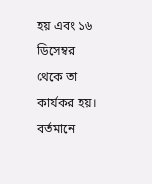হয় এবং ১৬ ডিসেম্বর থেকে তা কার্যকর হয়। বর্তমানে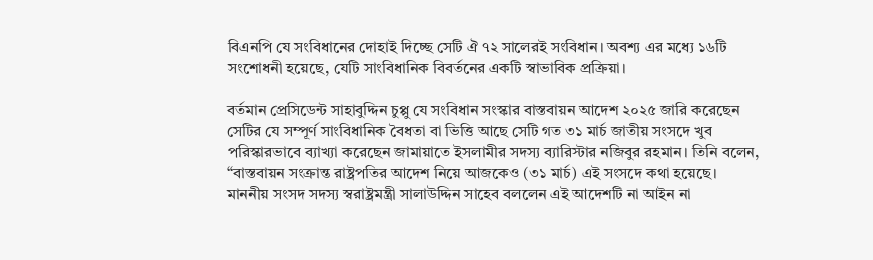বিএনপি যে সংবিধানের দোহাই দিচ্ছে সেটি ঐ ৭২ সালেরই সংবিধান। অবশ্য এর মধ্যে ১৬টি সংশোধনী হয়েছে, যেটি সাংবিধানিক বিবর্তনের একটি স্বাভাবিক প্রক্রিয়া।

বর্তমান প্রেসিডেন্ট সাহাবুদ্দিন চুপ্পু যে সংবিধান সংস্কার বাস্তবায়ন আদেশ ২০২৫ জারি করেছেন সেটির যে সম্পূর্ণ সাংবিধানিক বৈধতা বা ভিত্তি আছে সেটি গত ৩১ মার্চ জাতীয় সংসদে খুব পরিস্কারভাবে ব্যাখ্যা করেছেন জামায়াতে ইসলামীর সদস্য ব্যারিস্টার নজিবুর রহমান। তিনি বলেন, “বাস্তবায়ন সংক্রান্ত রাষ্ট্রপতির আদেশ নিয়ে আজকেও (৩১ মার্চ) এই সংসদে কথা হয়েছে। মাননীয় সংসদ সদস্য স্বরাষ্ট্রমন্ত্রী সালাউদ্দিন সাহেব বললেন এই আদেশটি না আইন না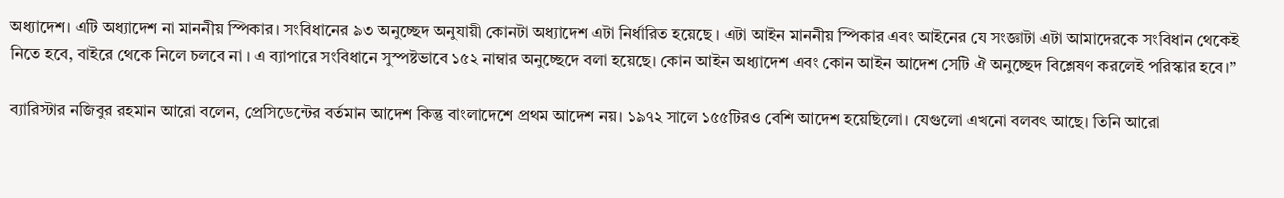অধ্যাদেশ। এটি অধ্যাদেশ না মাননীয় স্পিকার। সংবিধানের ৯৩ অনুচ্ছেদ অনুযায়ী কোনটা অধ্যাদেশ এটা নির্ধারিত হয়েছে । এটা আইন মাননীয় স্পিকার এবং আইনের যে সংজ্ঞাটা এটা আমাদেরকে সংবিধান থেকেই নিতে হবে, বাইরে থেকে নিলে চলবে না । এ ব্যাপারে সংবিধানে সুস্পষ্টভাবে ১৫২ নাম্বার অনুচ্ছেদে বলা হয়েছে। কোন আইন অধ্যাদেশ এবং কোন আইন আদেশ সেটি ঐ অনুচ্ছেদ বিশ্লেষণ করলেই পরিস্কার হবে।”

ব্যারিস্টার নজিবুর রহমান আরো বলেন, প্রেসিডেন্টের বর্তমান আদেশ কিন্তু বাংলাদেশে প্রথম আদেশ নয়। ১৯৭২ সালে ১৫৫টিরও বেশি আদেশ হয়েছিলো। যেগুলো এখনো বলবৎ আছে। তিনি আরো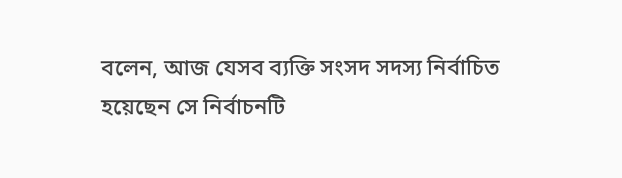বলেন, আজ যেসব ব্যক্তি সংসদ সদস্য নির্বাচিত হয়েছেন সে নির্বাচনটি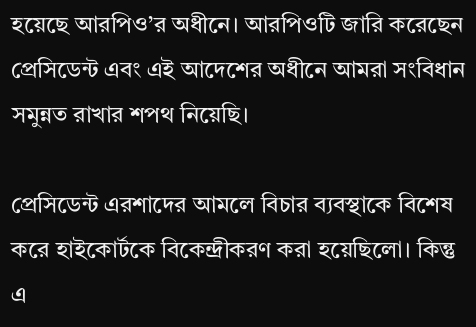হয়েছে আরপিও’র অধীনে। আরপিওটি জারি করেছেন প্রেসিডেন্ট এবং এই আদেশের অধীনে আমরা সংবিধান সমুন্নত রাখার শপথ নিয়েছি।

প্রেসিডেন্ট এরশাদের আমলে বিচার ব্যবস্থাকে বিশেষ করে হাইকোর্টকে বিকেন্দ্রীকরণ করা হয়েছিলো। কিন্তু এ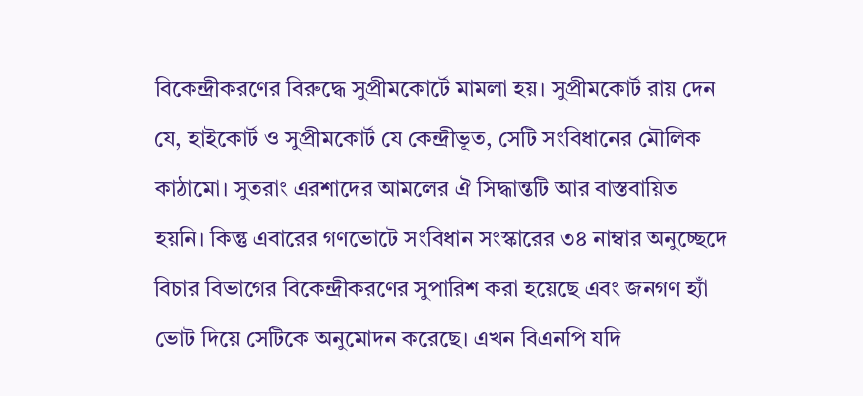বিকেন্দ্রীকরণের বিরুদ্ধে সুপ্রীমকোর্টে মামলা হয়। সুপ্রীমকোর্ট রায় দেন যে, হাইকোর্ট ও সুপ্রীমকোর্ট যে কেন্দ্রীভূত, সেটি সংবিধানের মৌলিক কাঠামো। সুতরাং এরশাদের আমলের ঐ সিদ্ধান্তটি আর বাস্তবায়িত হয়নি। কিন্তু এবারের গণভোটে সংবিধান সংস্কারের ৩৪ নাম্বার অনুচ্ছেদে বিচার বিভাগের বিকেন্দ্রীকরণের সুপারিশ করা হয়েছে এবং জনগণ হ্যাঁ ভোট দিয়ে সেটিকে অনুমোদন করেছে। এখন বিএনপি যদি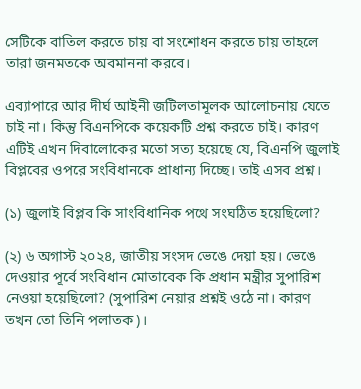সেটিকে বাতিল করতে চায় বা সংশোধন করতে চায় তাহলে তারা জনমতকে অবমাননা করবে।

এব্যাপারে আর দীর্ঘ আইনী জটিলতামূলক আলোচনায় যেতে চাই না। কিন্তু বিএনপিকে কয়েকটি প্রশ্ন করতে চাই। কারণ এটিই এখন দিবালোকের মতো সত্য হয়েছে যে, বিএনপি জুলাই বিপ্লবের ওপরে সংবিধানকে প্রাধান্য দিচ্ছে। তাই এসব প্রশ্ন।

(১) জুলাই বিপ্লব কি সাংবিধানিক পথে সংঘঠিত হয়েছিলো?

(২) ৬ অগাস্ট ২০২৪, জাতীয় সংসদ ভেঙে দেয়া হয়। ভেঙে দেওয়ার পূর্বে সংবিধান মোতাবেক কি প্রধান মন্ত্রীর সুপারিশ নেওয়া হয়েছিলো? (সুপারিশ নেয়ার প্রশ্নই ওঠে না। কারণ তখন তো তিনি পলাতক)।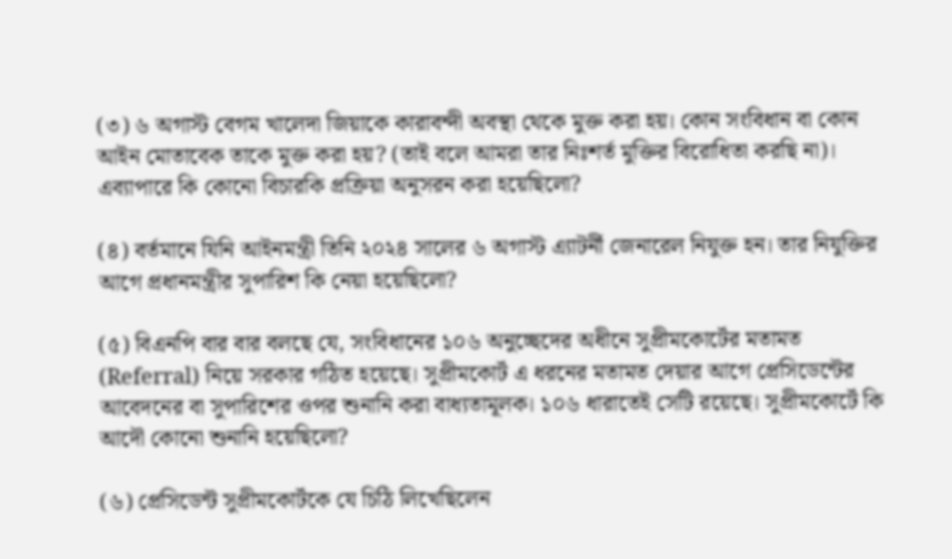(৩) ৬ অগাস্ট বেগম খালেদা জিয়াকে কারাবন্দী অবস্থা থেকে মুক্ত করা হয়। কোন সংবিধান বা কোন আইন মোতাবেক তাকে মুক্ত করা হয়? (তাই বলে আমরা তার নিঃশর্ত মুক্তির বিরোধিতা করছি না)। এব্যাপারে কি কোনো বিচারকি প্রক্রিয়া অনুসরন করা হয়েছিলো?

(৪) বর্তমানে যিনি আইনমন্ত্রী তিনি ২০২৪ সালের ৬ অগাস্ট এ্যাটর্নী জেনারেল নিযুক্ত হন। তার নিযুক্তির আগে প্রধানমন্ত্রীর সুপারিশ কি নেয়া হয়েছিলো?

(৫) বিএনপি বার বার বলছে যে, সংবিধানের ১০৬ অনুচ্ছেদের অধীনে সুপ্রীমকোর্টের মতামত (Referral) নিয়ে সরকার গঠিত হয়েছে। সুপ্রীমকোর্ট এ ধরনের মতামত দেয়ার আগে প্রেসিডেন্টের আবেদনের বা সুপারিশের ওপর শুনানি করা বাধ্যতামূলক। ১০৬ ধারাতেই সেটি রয়েছে। সুপ্রীমকোর্টে কি আদৌ কোনো শুনানি হয়েছিলো?

(৬) প্রেসিডেন্ট সুপ্রীমকোর্টকে যে চিঠি লিখেছিলেন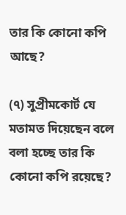তার কি কোনো কপি আছে?

(৭) সুপ্রীমকোর্ট যে মতামত দিয়েছেন বলে বলা হচ্ছে তার কি কোনো কপি রয়েছে?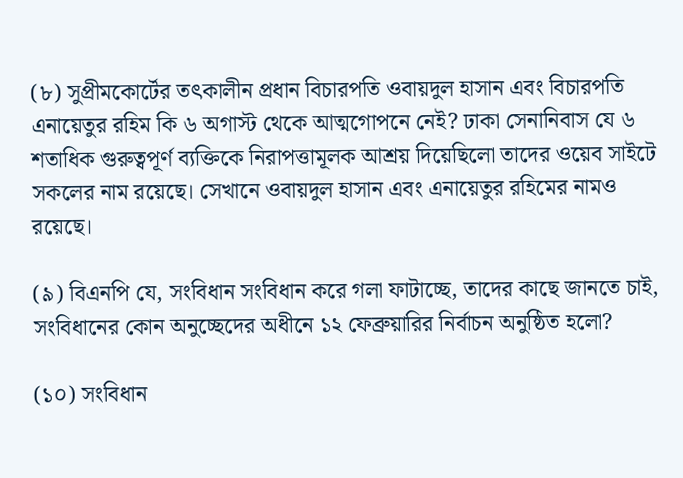(৮) সুপ্রীমকোর্টের তৎকালীন প্রধান বিচারপতি ওবায়দুল হাসান এবং বিচারপতি এনায়েতুর রহিম কি ৬ অগাস্ট থেকে আত্মগোপনে নেই? ঢাকা সেনানিবাস যে ৬ শতাধিক গুরুত্বপূর্ণ ব্যক্তিকে নিরাপত্তামূলক আশ্রয় দিয়েছিলো তাদের ওয়েব সাইটে সকলের নাম রয়েছে। সেখানে ওবায়দুল হাসান এবং এনায়েতুর রহিমের নামও রয়েছে।

(৯) বিএনপি যে, সংবিধান সংবিধান করে গলা ফাটাচ্ছে, তাদের কাছে জানতে চাই, সংবিধানের কোন অনুচ্ছেদের অধীনে ১২ ফেব্রুয়ারির নির্বাচন অনুষ্ঠিত হলো?

(১০) সংবিধান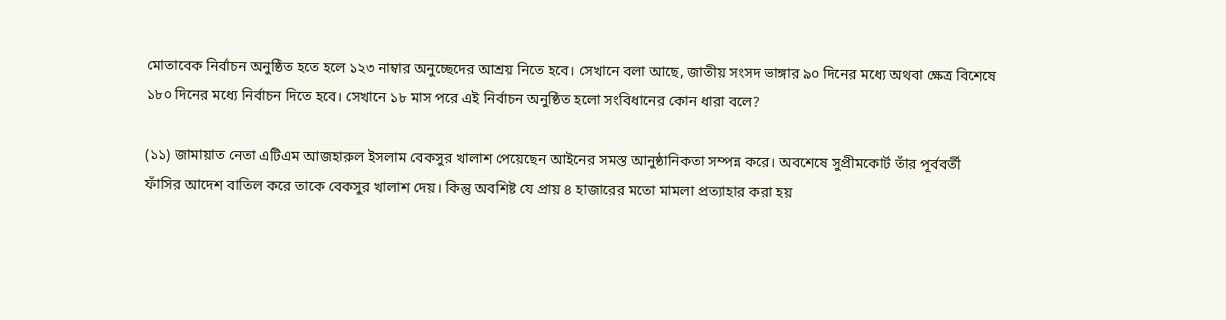মোতাবেক নির্বাচন অনুষ্ঠিত হতে হলে ১২৩ নাম্বার অনুচ্ছেদের আশ্রয় নিতে হবে। সেখানে বলা আছে, জাতীয় সংসদ ভাঙ্গার ৯০ দিনের মধ্যে অথবা ক্ষেত্র বিশেষে ১৮০ দিনের মধ্যে নির্বাচন দিতে হবে। সেখানে ১৮ মাস পরে এই নির্বাচন অনুষ্ঠিত হলো সংবিধানের কোন ধারা বলে?

(১১) জামায়াত নেতা এটিএম আজহারুল ইসলাম বেকসুর খালাশ পেয়েছেন আইনের সমস্ত আনুষ্ঠানিকতা সম্পন্ন করে। অবশেষে সুপ্রীমকোর্ট তাঁর পূর্ববর্তী ফাঁসির আদেশ বাতিল করে তাকে বেকসুর খালাশ দেয়। কিন্তু অবশিষ্ট যে প্রায় ৪ হাজারের মতো মামলা প্রত্যাহার করা হয়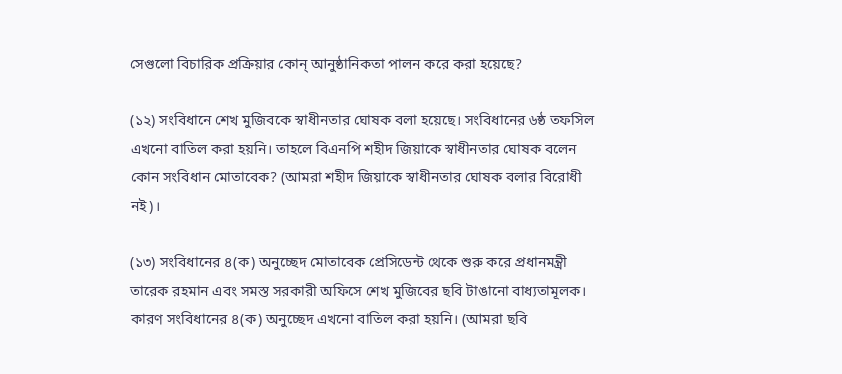সেগুলো বিচারিক প্রক্রিয়ার কোন্ আনুষ্ঠানিকতা পালন করে করা হয়েছে?

(১২) সংবিধানে শেখ মুজিবকে স্বাধীনতার ঘোষক বলা হয়েছে। সংবিধানের ৬ষ্ঠ তফসিল এখনো বাতিল করা হয়নি। তাহলে বিএনপি শহীদ জিয়াকে স্বাধীনতার ঘোষক বলেন কোন সংবিধান মোতাবেক? (আমরা শহীদ জিয়াকে স্বাধীনতার ঘোষক বলার বিরোধী নই)।

(১৩) সংবিধানের ৪(ক) অনুচ্ছেদ মোতাবেক প্রেসিডেন্ট থেকে শুরু করে প্রধানমন্ত্রী তারেক রহমান এবং সমস্ত সরকারী অফিসে শেখ মুজিবের ছবি টাঙানো বাধ্যতামূলক। কারণ সংবিধানের ৪(ক) অনুচ্ছেদ এখনো বাতিল করা হয়নি। (আমরা ছবি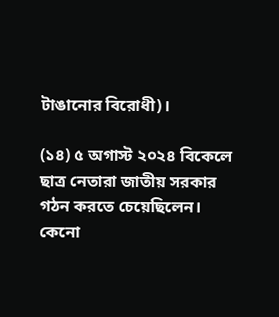টাঙানোর বিরোধী)।

(১৪) ৫ অগাস্ট ২০২৪ বিকেলে ছাত্র নেতারা জাতীয় সরকার গঠন করতে চেয়েছিলেন। কেনো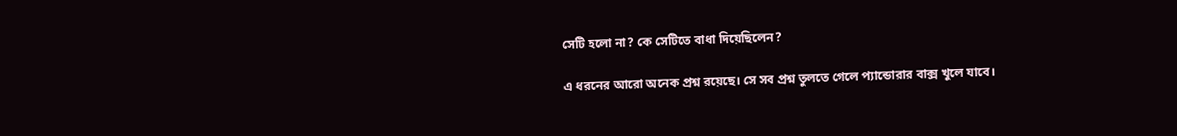সেটি হলো না? কে সেটিতে বাধা দিয়েছিলেন?

এ ধরনের আরো অনেক প্রশ্ন রয়েছে। সে সব প্রশ্ন তুলতে গেলে প্যান্ডোরার বাক্স খুলে যাবে।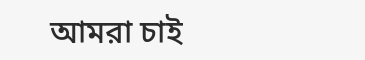আমরা চাই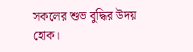সকলের শুভ বুদ্ধির উদয় হোক।